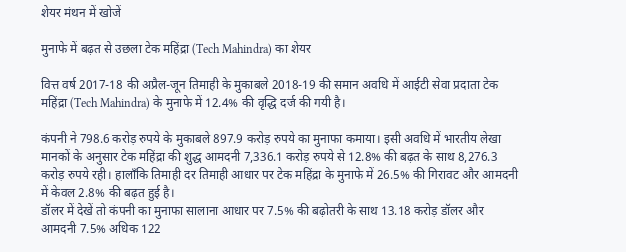शेयर मंथन में खोजें

मुनाफे में बढ़त से उछला टेक महिंद्रा (Tech Mahindra) का शेयर

वित्त वर्ष 2017-18 की अप्रैल-जून तिमाही के मुकाबले 2018-19 की समान अवधि में आईटी सेवा प्रदाता टेक महिंद्रा (Tech Mahindra) के मुनाफे में 12.4% की वृद्धि दर्ज की गयी है।

कंपनी ने 798.6 करोड़ रुपये के मुकाबले 897.9 करोड़ रुपये का मुनाफा कमाया। इसी अवधि में भारतीय लेखा मानकों के अनुसार टेक महिंद्रा की शुद्ध आमदनी 7,336.1 करोड़ रुपये से 12.8% की बढ़त के साथ 8,276.3 करोड़ रुपये रही। हालाँकि तिमाही दर तिमाही आधार पर टेक महिंद्रा के मुनाफे में 26.5% की गिरावट और आमदनी में केवल 2.8% की बढ़त हुई है।
डॉलर में देखें तो कंपनी का मुनाफा सालाना आधार पर 7.5% की बढ़ोतरी के साथ 13.18 करोड़ डॉलर और आमदनी 7.5% अधिक 122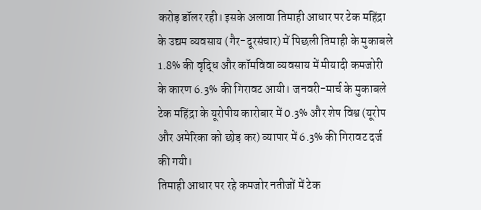करोड़ डॉलर रही। इसके अलावा तिमाही आधार पर टेक महिंद्रा के उद्यम व्यवसाय (गैर-दूरसंचार) में पिछली तिमाही के मुकाबले 1.8% की वृद्धि और कॉमविवा व्यवसाय में मीयादी कमजोरी के कारण 6.3% की गिरावट आयी। जनवरी-मार्च के मुकाबले टेक महिंद्रा के यूरोपीय कारोबार में 0.3% और शेष विश्व (यूरोप और अमेरिका को छोड़ कर) व्यापार में 6.3% की गिरावट दर्ज की गयी।
तिमाही आधार पर रहे कमजोर नतीजों में टेक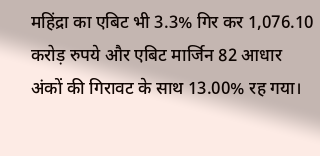महिंद्रा का एबिट भी 3.3% गिर कर 1,076.10 करोड़ रुपये और एबिट मार्जिन 82 आधार अंकों की गिरावट के साथ 13.00% रह गया।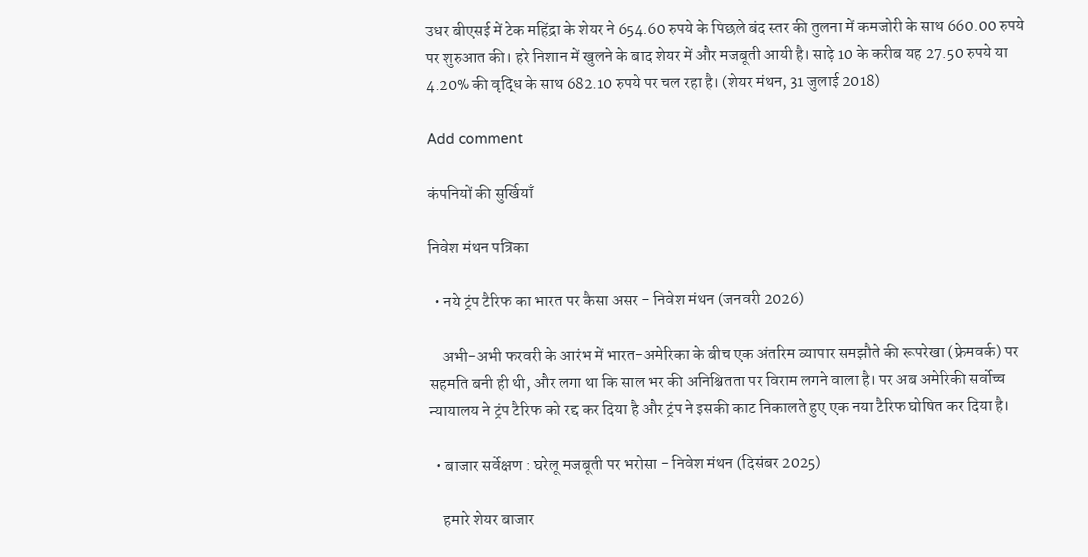उधर बीएसई में टेक महिंद्रा के शेयर ने 654.60 रुपये के पिछले बंद स्तर की तुलना में कमजोरी के साथ 660.00 रुपये पर शुरुआत की। हरे निशान में खुलने के बाद शेयर में और मजबूती आयी है। साढ़े 10 के करीब यह 27.50 रुपये या 4.20% की वृद्धि के साथ 682.10 रुपये पर चल रहा है। (शेयर मंथन, 31 जुलाई 2018)

Add comment

कंपनियों की सुर्खियाँ

निवेश मंथन पत्रिका

  • नये ट्रंप टैरिफ का भारत पर कैसा असर - निवेश मंथन (जनवरी 2026)

    अभी-अभी फरवरी के आरंभ में भारत-अमेरिका के बीच एक अंतरिम व्यापार समझौते की रूपरेखा (फ्रेमवर्क) पर सहमति बनी ही थी, और लगा था कि साल भर की अनिश्चितता पर विराम लगने वाला है। पर अब अमेरिकी सर्वोच्च न्यायालय ने ट्रंप टैरिफ को रद्द कर दिया है और ट्रंप ने इसकी काट निकालते हुए एक नया टैरिफ घोषित कर दिया है।

  • बाजार सर्वेक्षण : घरेलू मजबूती पर भरोसा - निवेश मंथन (दिसंबर 2025)

    हमारे शेयर बाजार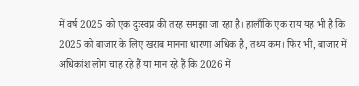में वर्ष 2025 को एक दुःस्वप्न की तरह समझा जा रहा है। हालाँकि एक राय यह भी है कि 2025 को बाजार के लिए खराब मानना धारणा अधिक है, तथ्य कम। फिर भी, बाजार में अधिकांश लोग चाह रहे हैं या मान रहे हैं कि 2026 में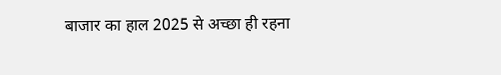बाजार का हाल 2025 से अच्छा ही रहना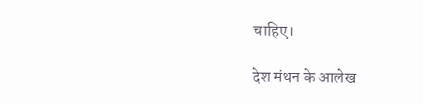चाहिए।

देश मंथन के आलेख